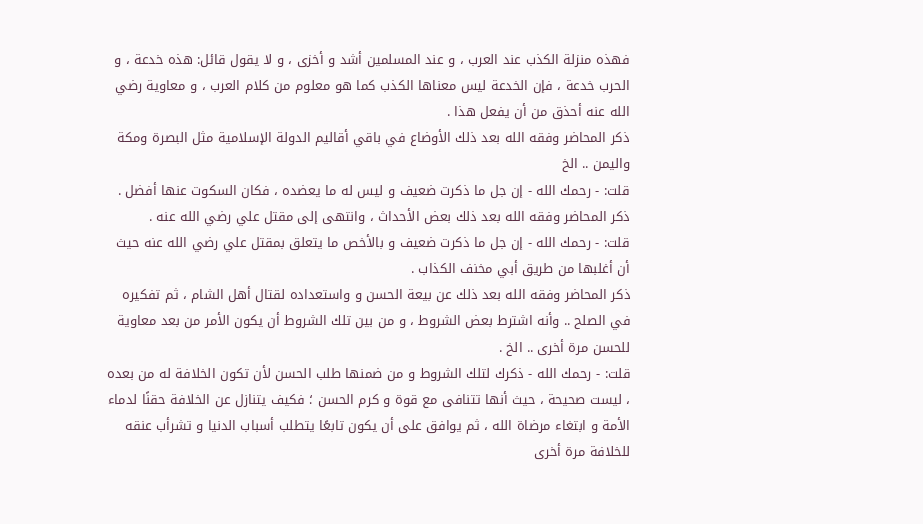فهذه منزلة الكذب عند العرب ، و عند المسلمين أشد و أخزى ، و لا يقول قائل: هذه خدعة ، و الحرب خدعة ، فإن الخدعة ليس معناها الكذب كما هو معلوم من كلام العرب ، و معاوية رضي الله عنه أحذق من أن يفعل هذا .
ذكر المحاضر وفقه الله بعد ذلك الأوضاع في باقي أقاليم الدولة الإسلامية مثل البصرة ومكة واليمن .. الخ
قلت: - رحمك الله - إن جل ما ذكرت ضعيف و ليس له ما يعضده ، فكان السكوت عنها أفضل .
ذكر المحاضر وفقه الله بعد ذلك بعض الأحداث ، وانتهى إلى مقتل علي رضي الله عنه .
قلت: - رحمك الله - إن جل ما ذكرت ضعيف و بالأخص ما يتعلق بمقتل علي رضي الله عنه حيث أن أغلبها من طريق أبي مخنف الكذاب .
ذكر المحاضر وفقه الله بعد ذلك عن بيعة الحسن و واستعداده لقتال أهل الشام ، ثم تفكيره في الصلح .. وأنه اشترط بعض الشروط ، و من بين تلك الشروط أن يكون الأمر من بعد معاوية للحسن مرة أخرى .. الخ .
قلت: - رحمك الله - ذكرك لتلك الشروط و من ضمنها طلب الحسن لأن تكون الخلافة له من بعده ، ليست صحيحة ، حيث أنها تتنافى مع قوة و كرم الحسن ؛ فكيف يتنازل عن الخلافة حقنًا لدماء الأمة و ابتغاء مرضاة الله ، ثم يوافق على أن يكون تابعًا يتطلب أسباب الدنيا و تشرأب عنقه للخلافة مرة أخرى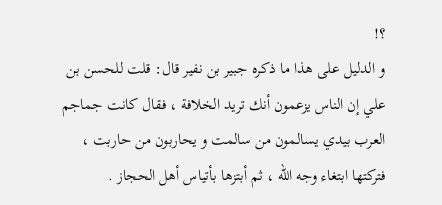؟!
و الدليل على هذا ما ذكره جبير بن نفير قال: قلت للحسن بن علي إن الناس يزعمون أنك تريد الخلافة ، فقال كانت جماجم العرب بيدي يسالمون من سالمت و يحاربون من حاربت ، فتركتها ابتغاء وجه الله ، ثم أبتزها بأتياس أهل الحجاز .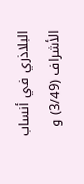البلاذري في أنساب الأشراف (3/49) و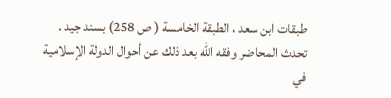طبقات ابن سعد ، الطبقة الخامسة ( ص 258) بسند جيد .
تحدث المحاضر وفقه الله بعد ذلك عن أحوال الدولة الإسلامية في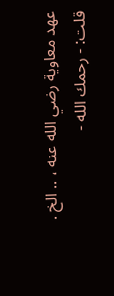عهد معاوية رضي الله عنه ، .. الخ .
قلت: - رحمك الله -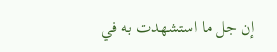إن جل ما استشهدت به في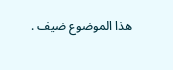هذا الموضوع ضيف .